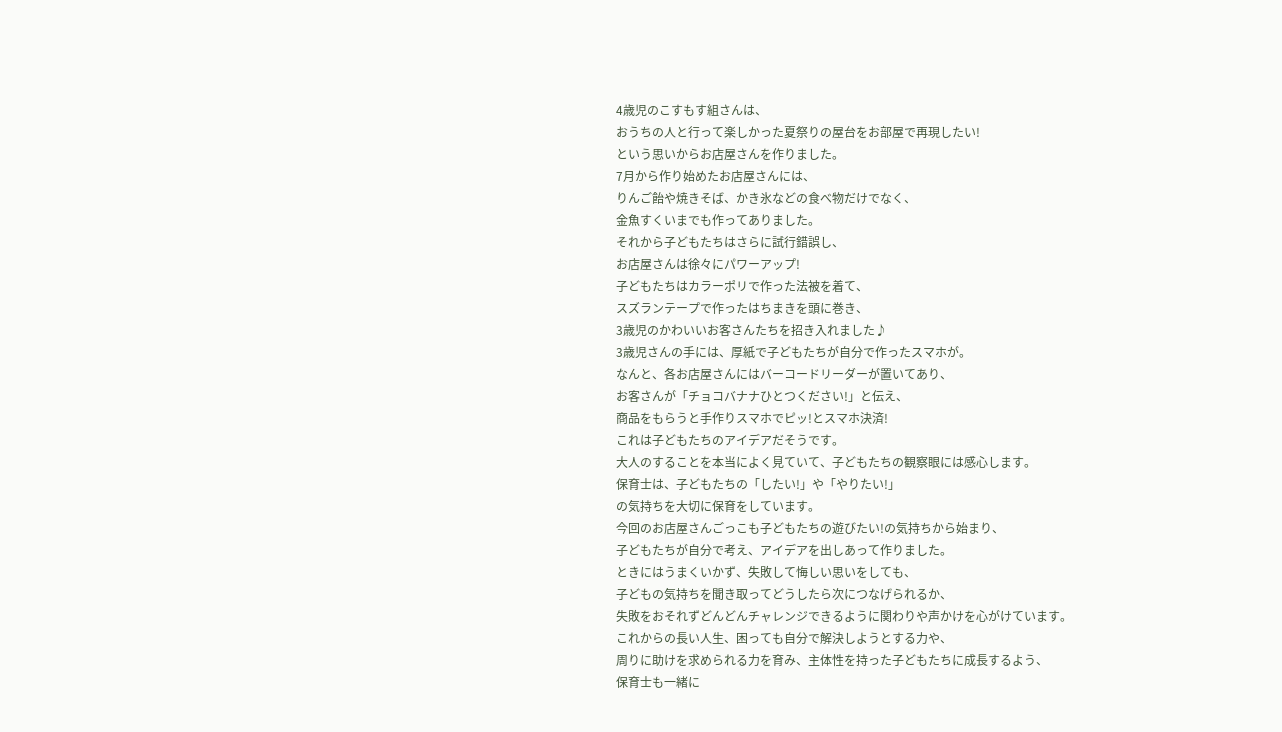4歳児のこすもす組さんは、
おうちの人と行って楽しかった夏祭りの屋台をお部屋で再現したい!
という思いからお店屋さんを作りました。
7月から作り始めたお店屋さんには、
りんご飴や焼きそば、かき氷などの食べ物だけでなく、
金魚すくいまでも作ってありました。
それから子どもたちはさらに試行錯誤し、
お店屋さんは徐々にパワーアップ!
子どもたちはカラーポリで作った法被を着て、
スズランテープで作ったはちまきを頭に巻き、
3歳児のかわいいお客さんたちを招き入れました♪
3歳児さんの手には、厚紙で子どもたちが自分で作ったスマホが。
なんと、各お店屋さんにはバーコードリーダーが置いてあり、
お客さんが「チョコバナナひとつください!」と伝え、
商品をもらうと手作りスマホでピッ!とスマホ決済!
これは子どもたちのアイデアだそうです。
大人のすることを本当によく見ていて、子どもたちの観察眼には感心します。
保育士は、子どもたちの「したい!」や「やりたい!」
の気持ちを大切に保育をしています。
今回のお店屋さんごっこも子どもたちの遊びたい!の気持ちから始まり、
子どもたちが自分で考え、アイデアを出しあって作りました。
ときにはうまくいかず、失敗して悔しい思いをしても、
子どもの気持ちを聞き取ってどうしたら次につなげられるか、
失敗をおそれずどんどんチャレンジできるように関わりや声かけを心がけています。
これからの長い人生、困っても自分で解決しようとする力や、
周りに助けを求められる力を育み、主体性を持った子どもたちに成長するよう、
保育士も一緒に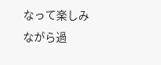なって楽しみながら過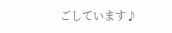ごしています♪